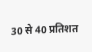30 से 40 प्रतिशत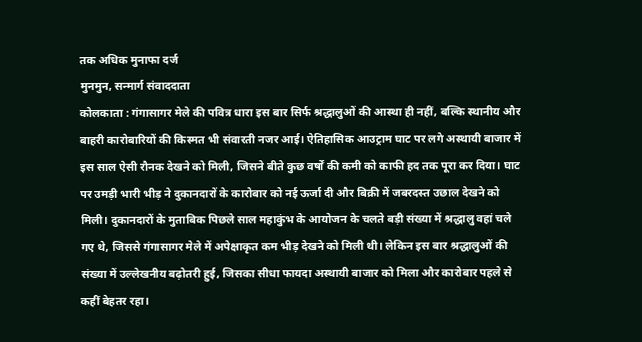तक अधिक मुनाफा दर्ज
मुनमुन, सन्मार्ग संवाददाता
कोलकाता : गंगासागर मेले की पवित्र धारा इस बार सिर्फ श्रद्धालुओं की आस्था ही नहीं, बल्कि स्थानीय और बाहरी कारोबारियों की किस्मत भी संवारती नजर आई। ऐतिहासिक आउट्राम घाट पर लगे अस्थायी बाजार में इस साल ऐसी रौनक देखने को मिली, जिसने बीते कुछ वर्षों की कमी को काफी हद तक पूरा कर दिया। घाट पर उमड़ी भारी भीड़ ने दुकानदारों के कारोबार को नई ऊर्जा दी और बिक्री में जबरदस्त उछाल देखने को मिली। दुकानदारों के मुताबिक पिछले साल महाकुंभ के आयोजन के चलते बड़ी संख्या में श्रद्धालु वहां चले गए थे, जिससे गंगासागर मेले में अपेक्षाकृत कम भीड़ देखने को मिली थी। लेकिन इस बार श्रद्धालुओं की संख्या में उल्लेखनीय बढ़ोतरी हुई, जिसका सीधा फायदा अस्थायी बाजार को मिला और कारोबार पहले से कहीं बेहतर रहा।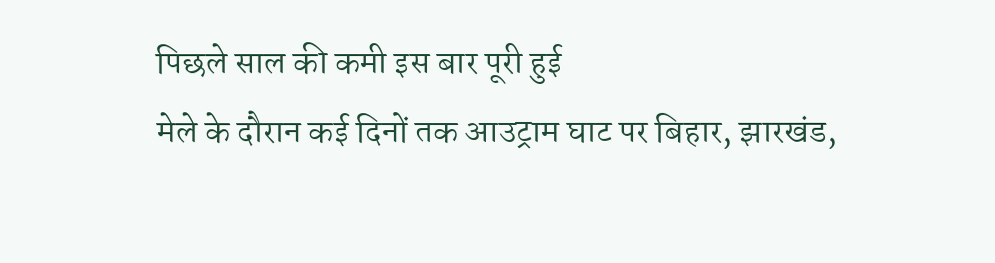पिछले साल की कमी इस बार पूरी हुई
मेले के दौरान कई दिनों तक आउट्राम घाट पर बिहार, झारखंड,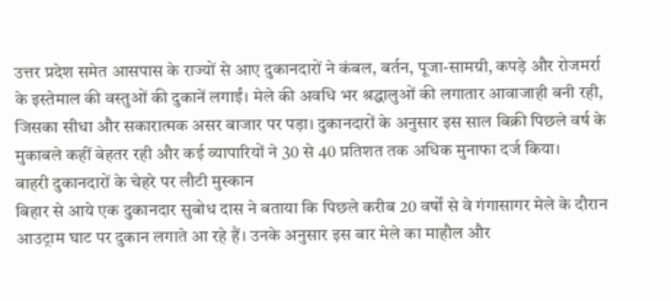उत्तर प्रदेश समेत आसपास के राज्यों से आए दुकानदारों ने कंबल, बर्तन, पूजा-सामग्री, कपड़े और रोजमर्रा के इस्तेमाल की वस्तुओं की दुकानें लगाईं। मेले की अवधि भर श्रद्धालुओं की लगातार आवाजाही बनी रही, जिसका सीधा और सकारात्मक असर बाजार पर पड़ा। दुकानदारों के अनुसार इस साल बिक्री पिछले वर्ष के मुकाबले कहीं बेहतर रही और कई व्यापारियों ने 30 से 40 प्रतिशत तक अधिक मुनाफा दर्ज किया।
बाहरी दुकानदारों के चेहरे पर लौटी मुस्कान
बिहार से आये एक दुकानदार सुबोध दास ने बताया कि पिछले करीब 20 वर्षों से वे गंगासागर मेले के दौरान आउट्राम घाट पर दुकान लगाते आ रहे हैं। उनके अनुसार इस बार मेले का माहौल और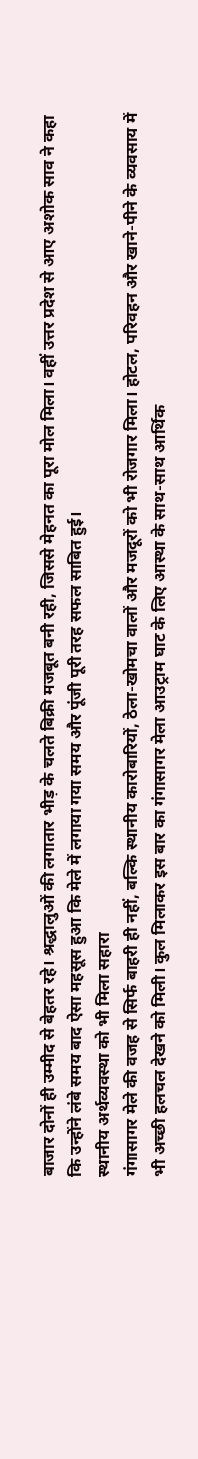बाजार दोनों ही उम्मीद से बेहतर रहे। श्रद्धालुओं की लगातार भीड़ के चलते बिक्री मजबूत बनी रही, जिससे मेहनत का पूरा मोल मिला। वहीं उत्तर प्रदेश से आए अशोक साव ने कहा कि उन्होंने लंबे समय बाद ऐसा महसूस हुआ कि मेले में लगाया गया समय और पूंजी पूरी तरह सफल साबित हुई।
स्थानीय अर्थव्यवस्था को भी मिला सहारा
गंगासागर मेले की वजह से सिर्फ बाहरी ही नहीं, बल्कि स्थानीय कारोबारियों, ठेला-खोमचा वालों और मजदूरों को भी रोजगार मिला। होटल, परिवहन और खाने-पीने के व्यवसाय में भी अच्छी हलचल देखने को मिली। कुल मिलाकर इस बार का गंगासागर मेला आउट्राम घाट के लिए आस्था के साथ-साथ आर्थिक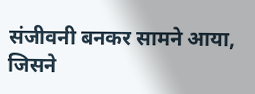संजीवनी बनकर सामने आया, जिसने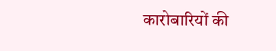कारोबारियों की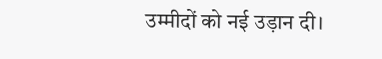उम्मीदों को नई उड़ान दी।